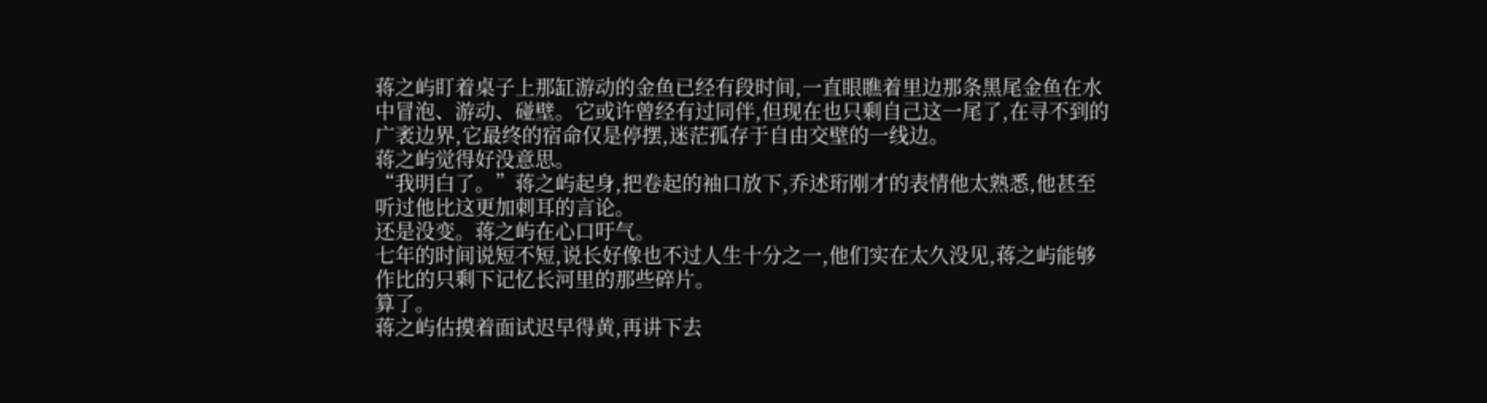蒋之屿盯着桌子上那缸游动的金鱼已经有段时间,一直眼瞧着里边那条黑尾金鱼在水中冒泡、游动、碰壁。它或许曾经有过同伴,但现在也只剩自己这一尾了,在寻不到的广袤边界,它最终的宿命仅是停摆,迷茫孤存于自由交壁的一线边。
蒋之屿觉得好没意思。
“我明白了。”蒋之屿起身,把卷起的袖口放下,乔述珩刚才的表情他太熟悉,他甚至听过他比这更加刺耳的言论。
还是没变。蒋之屿在心口吁气。
七年的时间说短不短,说长好像也不过人生十分之一,他们实在太久没见,蒋之屿能够作比的只剩下记忆长河里的那些碎片。
算了。
蒋之屿估摸着面试迟早得黄,再讲下去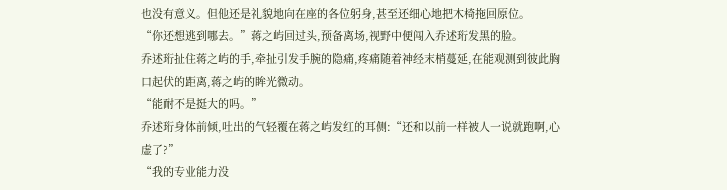也没有意义。但他还是礼貌地向在座的各位躬身,甚至还细心地把木椅拖回原位。
“你还想逃到哪去。”蒋之屿回过头,预备离场,视野中便闯入乔述珩发黑的脸。
乔述珩扯住蒋之屿的手,牵扯引发手腕的隐痛,疼痛随着神经末梢蔓延,在能观测到彼此胸口起伏的距离,蒋之屿的眸光微动。
“能耐不是挺大的吗。”
乔述珩身体前倾,吐出的气轻覆在蒋之屿发红的耳侧:“还和以前一样被人一说就跑啊,心虚了?”
“我的专业能力没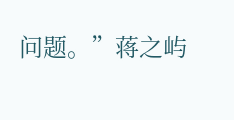问题。”蒋之屿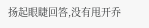扬起眼睫回答,没有甩开乔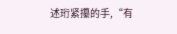述珩紧攥的手,“有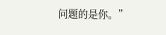问题的是你。”